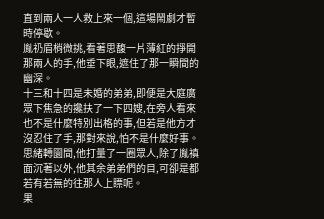直到兩人一人救上來一個,這場鬧劇才暫時停歇。
胤礽眉梢微挑,看著思馥一片薄紅的掙開那兩人的手,他垂下眼,遮住了那一瞬間的幽深。
十三和十四是未婚的弟弟,即便是大庭廣眾下焦急的攙扶了一下四嫂,在旁人看來也不是什麼特別出格的事,但若是他方才沒忍住了手,那對來說,怕不是什麼好事。
思緒轉圜間,他打量了一圈眾人,除了胤禛面沉著以外,他其余弟弟們的目,可卻是都若有若無的往那人上瞟呢。
果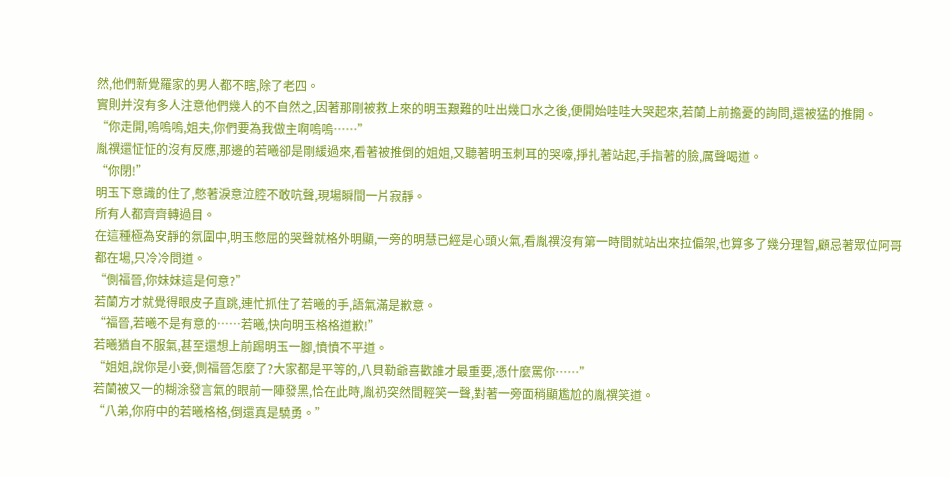然,他們新覺羅家的男人都不瞎,除了老四。
實則并沒有多人注意他們幾人的不自然之,因著那剛被救上來的明玉艱難的吐出幾口水之後,便開始哇哇大哭起來,若蘭上前擔憂的詢問,還被猛的推開。
“你走開,嗚嗚嗚,姐夫,你們要為我做主啊嗚嗚……”
胤禩還怔怔的沒有反應,那邊的若曦卻是剛緩過來,看著被推倒的姐姐,又聽著明玉刺耳的哭嚎,掙扎著站起,手指著的臉,厲聲喝道。
“你閉!”
明玉下意識的住了,憋著淚意泣腔不敢吭聲,現場瞬間一片寂靜。
所有人都齊齊轉過目。
在這種極為安靜的氛圍中,明玉憋屈的哭聲就格外明顯,一旁的明慧已經是心頭火氣,看胤禩沒有第一時間就站出來拉偏架,也算多了幾分理智,顧忌著眾位阿哥都在場,只冷冷問道。
“側福晉,你妹妹這是何意?”
若蘭方才就覺得眼皮子直跳,連忙抓住了若曦的手,語氣滿是歉意。
“福晉,若曦不是有意的……若曦,快向明玉格格道歉!”
若曦猶自不服氣,甚至還想上前踢明玉一腳,憤憤不平道。
“姐姐,說你是小妾,側福晉怎麼了?大家都是平等的,八貝勒爺喜歡誰才最重要,憑什麼罵你……”
若蘭被又一的糊涂發言氣的眼前一陣發黑,恰在此時,胤礽突然間輕笑一聲,對著一旁面稍顯尷尬的胤禩笑道。
“八弟,你府中的若曦格格,倒還真是驍勇。”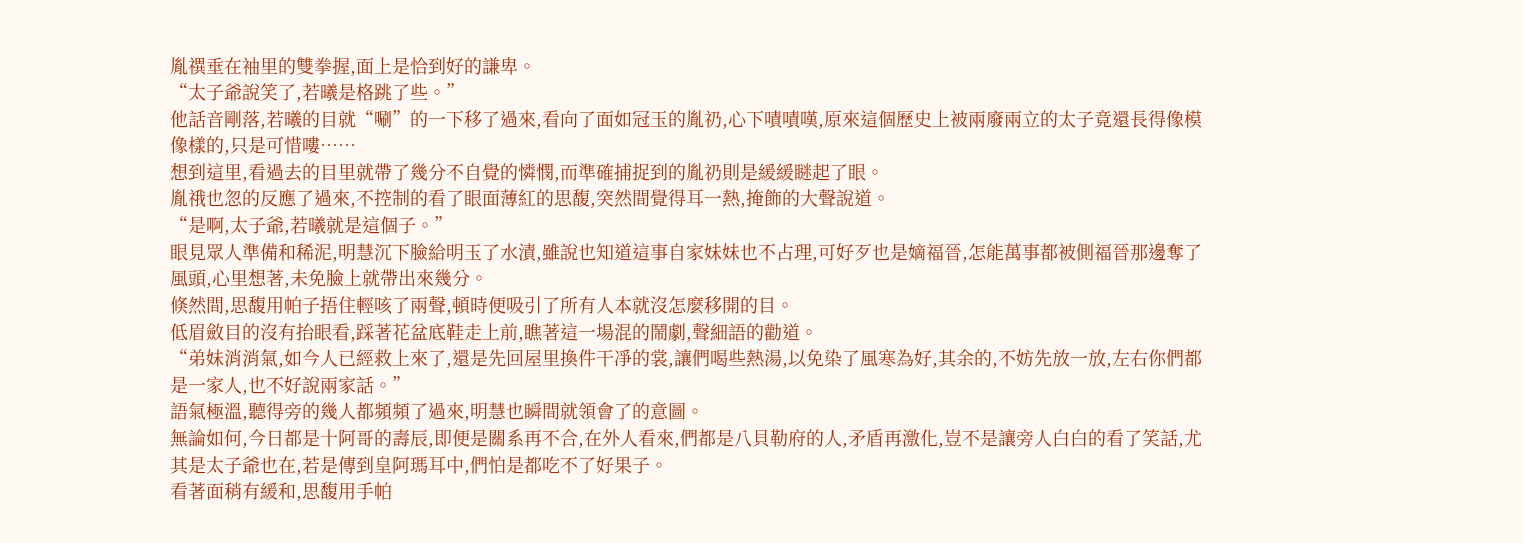胤禩垂在袖里的雙拳握,面上是恰到好的謙卑。
“太子爺說笑了,若曦是格跳了些。”
他話音剛落,若曦的目就“唰”的一下移了過來,看向了面如冠玉的胤礽,心下嘖嘖嘆,原來這個歷史上被兩廢兩立的太子竟還長得像模像樣的,只是可惜嘍……
想到這里,看過去的目里就帶了幾分不自覺的憐憫,而準確捕捉到的胤礽則是緩緩瞇起了眼。
胤䄉也忽的反應了過來,不控制的看了眼面薄紅的思馥,突然間覺得耳一熱,掩飾的大聲說道。
“是啊,太子爺,若曦就是這個子。”
眼見眾人準備和稀泥,明慧沉下臉給明玉了水漬,雖說也知道這事自家妹妹也不占理,可好歹也是嫡福晉,怎能萬事都被側福晉那邊奪了風頭,心里想著,未免臉上就帶出來幾分。
倏然間,思馥用帕子捂住輕咳了兩聲,頓時便吸引了所有人本就沒怎麼移開的目。
低眉斂目的沒有抬眼看,踩著花盆底鞋走上前,瞧著這一場混的鬧劇,聲細語的勸道。
“弟妹消消氣,如今人已經救上來了,還是先回屋里換件干凈的裳,讓們喝些熱湯,以免染了風寒為好,其余的,不妨先放一放,左右你們都是一家人,也不好說兩家話。”
語氣極溫,聽得旁的幾人都頻頻了過來,明慧也瞬間就領會了的意圖。
無論如何,今日都是十阿哥的壽辰,即便是關系再不合,在外人看來,們都是八貝勒府的人,矛盾再激化,豈不是讓旁人白白的看了笑話,尤其是太子爺也在,若是傳到皇阿瑪耳中,們怕是都吃不了好果子。
看著面稍有緩和,思馥用手帕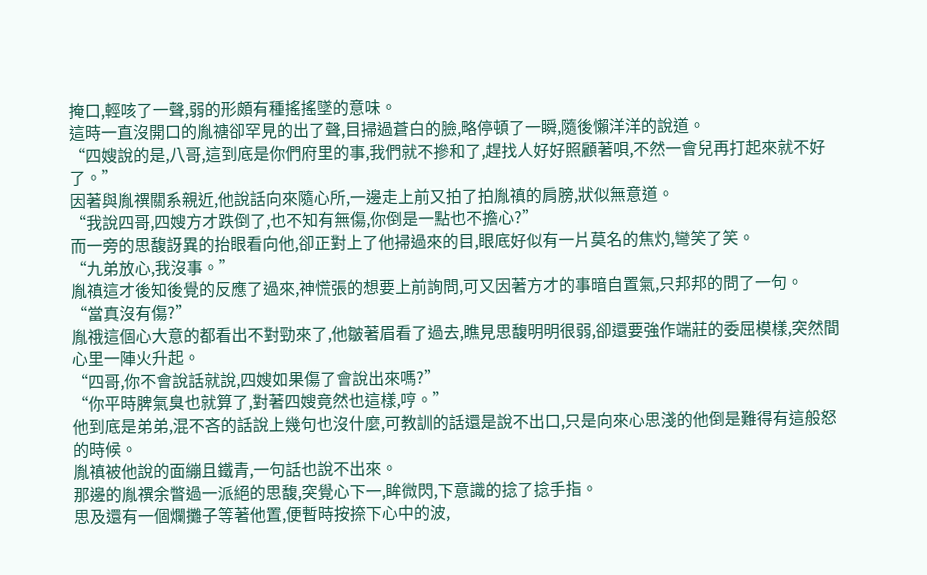掩口,輕咳了一聲,弱的形頗有種搖搖墜的意味。
這時一直沒開口的胤禟卻罕見的出了聲,目掃過蒼白的臉,略停頓了一瞬,隨後懶洋洋的說道。
“四嫂說的是,八哥,這到底是你們府里的事,我們就不摻和了,趕找人好好照顧著唄,不然一會兒再打起來就不好了。”
因著與胤禩關系親近,他說話向來隨心所,一邊走上前又拍了拍胤禛的肩膀,狀似無意道。
“我說四哥,四嫂方才跌倒了,也不知有無傷,你倒是一點也不擔心?”
而一旁的思馥訝異的抬眼看向他,卻正對上了他掃過來的目,眼底好似有一片莫名的焦灼,彎笑了笑。
“九弟放心,我沒事。”
胤禛這才後知後覺的反應了過來,神慌張的想要上前詢問,可又因著方才的事暗自置氣,只邦邦的問了一句。
“當真沒有傷?”
胤䄉這個心大意的都看出不對勁來了,他皺著眉看了過去,瞧見思馥明明很弱,卻還要強作端莊的委屈模樣,突然間心里一陣火升起。
“四哥,你不會說話就說,四嫂如果傷了會說出來嗎?”
“你平時脾氣臭也就算了,對著四嫂竟然也這樣,哼。”
他到底是弟弟,混不吝的話說上幾句也沒什麼,可教訓的話還是說不出口,只是向來心思淺的他倒是難得有這般怒的時候。
胤禛被他說的面繃且鐵青,一句話也說不出來。
那邊的胤禩余瞥過一派絕的思馥,突覺心下一,眸微閃,下意識的捻了捻手指。
思及還有一個爛攤子等著他置,便暫時按捺下心中的波,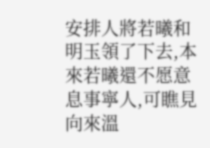安排人將若曦和明玉領了下去,本來若曦還不愿意息事寧人,可瞧見向來溫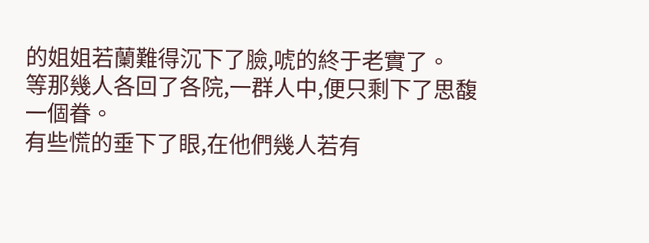的姐姐若蘭難得沉下了臉,唬的終于老實了。
等那幾人各回了各院,一群人中,便只剩下了思馥一個眷。
有些慌的垂下了眼,在他們幾人若有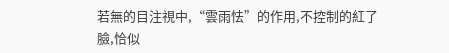若無的目注視中,“雲雨怯”的作用,不控制的紅了臉,恰似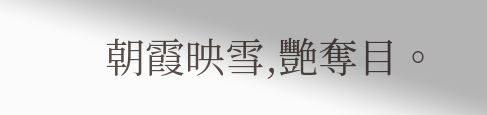朝霞映雪,艷奪目。